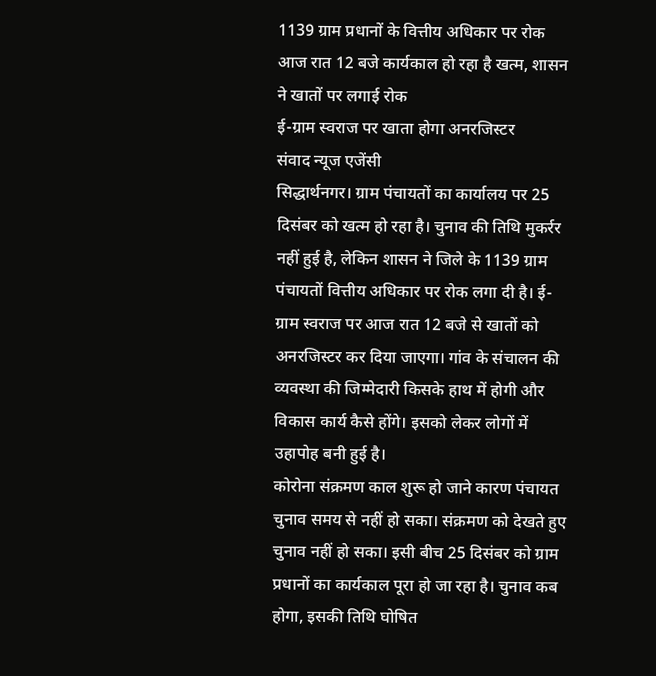1139 ग्राम प्रधानों के वित्तीय अधिकार पर रोक
आज रात 12 बजे कार्यकाल हो रहा है खत्म, शासन ने खातों पर लगाई रोक
ई-ग्राम स्वराज पर खाता होगा अनरजिस्टर
संवाद न्यूज एजेंसी
सिद्धार्थनगर। ग्राम पंचायतों का कार्यालय पर 25 दिसंबर को खत्म हो रहा है। चुनाव की तिथि मुकर्रर नहीं हुई है, लेकिन शासन ने जिले के 1139 ग्राम पंचायतों वित्तीय अधिकार पर रोक लगा दी है। ई-ग्राम स्वराज पर आज रात 12 बजे से खातों को अनरजिस्टर कर दिया जाएगा। गांव के संचालन की व्यवस्था की जिम्मेदारी किसके हाथ में होगी और विकास कार्य कैसे होंगे। इसको लेकर लोगों में उहापोह बनी हुई है।
कोरोना संक्रमण काल शुरू हो जाने कारण पंचायत चुनाव समय से नहीं हो सका। संक्रमण को देखते हुए चुनाव नहीं हो सका। इसी बीच 25 दिसंबर को ग्राम प्रधानों का कार्यकाल पूरा हो जा रहा है। चुनाव कब होगा, इसकी तिथि घोषित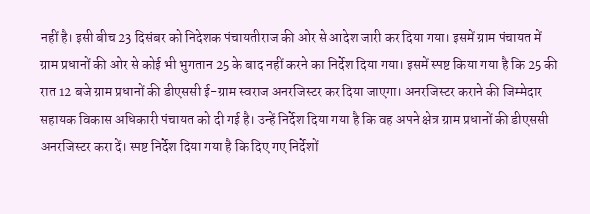नहीं है। इसी बीच 23 दिसंबर को निदेशक पंचायतीराज की ओर से आदेश जारी कर दिया गया। इसमें ग्राम पंचायत में ग्राम प्रधानों की ओर से कोई भी भुगतान 25 के बाद नहीं करने का निर्देश दिया गया। इसमें स्पष्ट किया गया है कि 25 की रात 12 बजे ग्राम प्रधानों की डीएससी ई-ग्राम स्वराज अनरजिस्टर कर दिया जाएगा। अनरजिस्टर कराने की जिम्मेदार सहायक विकास अधिकारी पंचायत को दी गई है। उन्हें निर्देश दिया गया है कि वह अपने क्षेत्र ग्राम प्रधानों की डीएससी अनरजिस्टर करा दें। स्पष्ट निर्देश दिया गया है कि दिए गए निर्देशों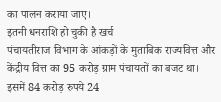का पालन कराया जाए।
इतनी धनराशि हो चुकी है खर्च
पंचायतीराज विभाग के आंकड़ों के मुताबिक राज्यवित्त और केंद्रीय वित्त का 95 करोड़ ग्राम पंचायतों का बजट था। इसमें 84 करोड़ रुपये 24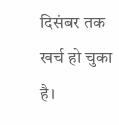दिसंबर तक खर्च हो चुका है।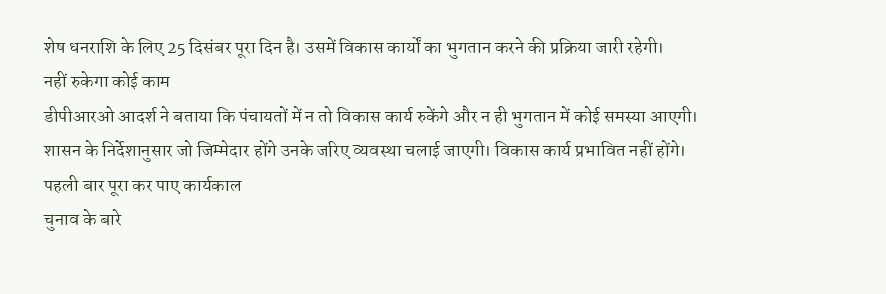शेष धनराशि के लिए 25 दिसंबर पूरा दिन है। उसमें विकास कार्यों का भुगतान करने की प्रक्रिया जारी रहेगी।
नहीं रुकेगा कोई काम
डीपीआरओ आदर्श ने बताया कि पंचायतों में न तो विकास कार्य रुकेंगे और न ही भुगतान में कोई समस्या आएगी। शासन के निर्देशानुसार जो जिम्मेदार होंगे उनके जरिए व्यवस्था चलाई जाएगी। विकास कार्य प्रभावित नहीं होंगे।
पहली बार पूरा कर पाए कार्यकाल
चुनाव के बारे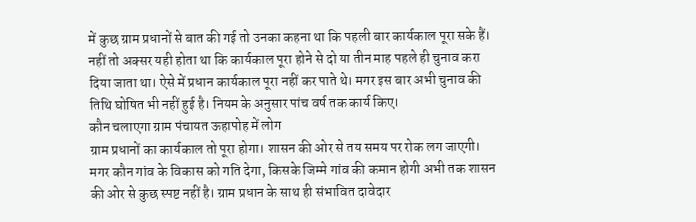में कुछ ग्राम प्रधानों से बात की गई तो उनका कहना था कि पहली बार कार्यकाल पूरा सके हैं। नहीं तो अक्सर यही होता था कि कार्यकाल पूरा होने से दो या तीन माह पहले ही चुनाव करा दिया जाता था। ऐसे में प्रधान कार्यकाल पूरा नहीं कर पाते थे। मगर इस बार अभी चुनाव की तिथि घोषित भी नहीं हुई है। नियम के अनुसार पांच वर्ष तक कार्य किए।
कौन चलाएगा ग्राम पंचायत ऊहापोह में लोग
ग्राम प्रधानों का कार्यकाल तो पूरा होगा। शासन की ओर से तय समय पर रोक लग जाएगी। मगर कौन गांव के विकास को गति देगा, किसके जिम्मे गांव की कमान होगी अभी तक शासन की ओर से कुछ स्पष्ट नहीं है। ग्राम प्रधान के साथ ही संभावित दावेदार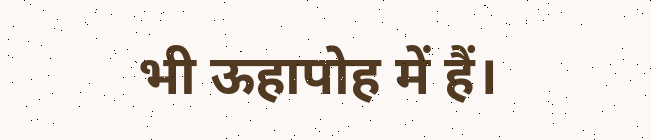भी ऊहापोह में हैं।